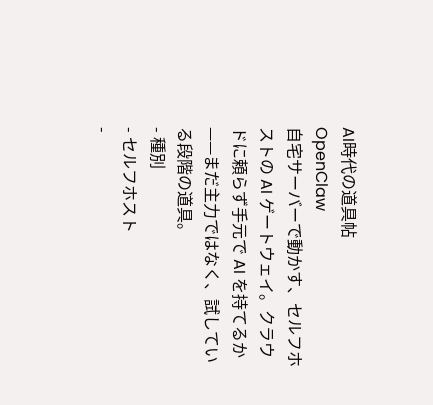AI時代の道具帖
OpenClaw
自宅サーバーで動かす、セルフホストの AI ゲートウェイ。クラウドに頼らず手元で AI を持てるか——まだ主力ではなく、試している段階の道具。
- 種別
- セルフホスト
-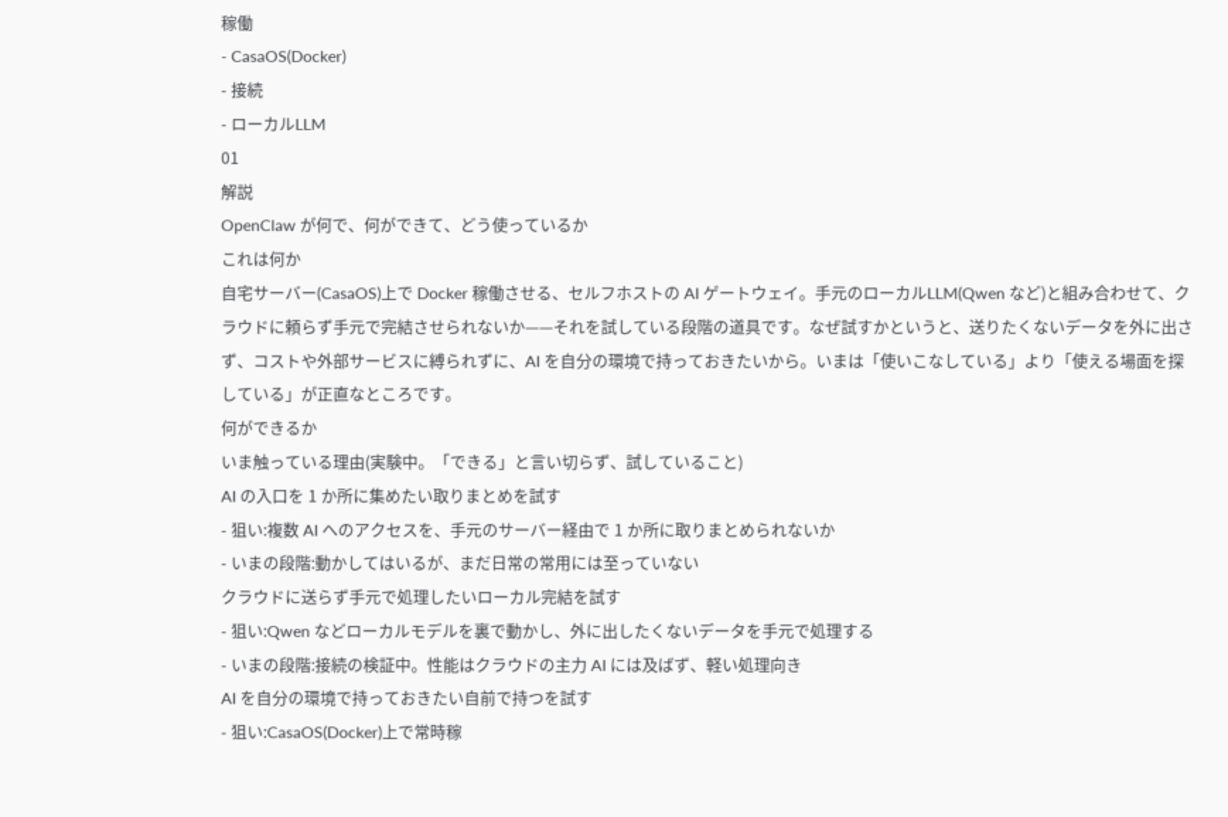稼働
- CasaOS(Docker)
- 接続
- ローカルLLM
01
解説
OpenClaw が何で、何ができて、どう使っているか
これは何か
自宅サーバー(CasaOS)上で Docker 稼働させる、セルフホストの AI ゲートウェイ。手元のローカルLLM(Qwen など)と組み合わせて、クラウドに頼らず手元で完結させられないか——それを試している段階の道具です。なぜ試すかというと、送りたくないデータを外に出さず、コストや外部サービスに縛られずに、AI を自分の環境で持っておきたいから。いまは「使いこなしている」より「使える場面を探している」が正直なところです。
何ができるか
いま触っている理由(実験中。「できる」と言い切らず、試していること)
AI の入口を 1 か所に集めたい取りまとめを試す
- 狙い:複数 AI へのアクセスを、手元のサーバー経由で 1 か所に取りまとめられないか
- いまの段階:動かしてはいるが、まだ日常の常用には至っていない
クラウドに送らず手元で処理したいローカル完結を試す
- 狙い:Qwen などローカルモデルを裏で動かし、外に出したくないデータを手元で処理する
- いまの段階:接続の検証中。性能はクラウドの主力 AI には及ばず、軽い処理向き
AI を自分の環境で持っておきたい自前で持つを試す
- 狙い:CasaOS(Docker)上で常時稼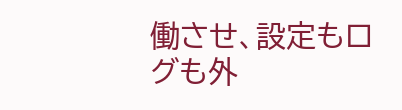働させ、設定もログも外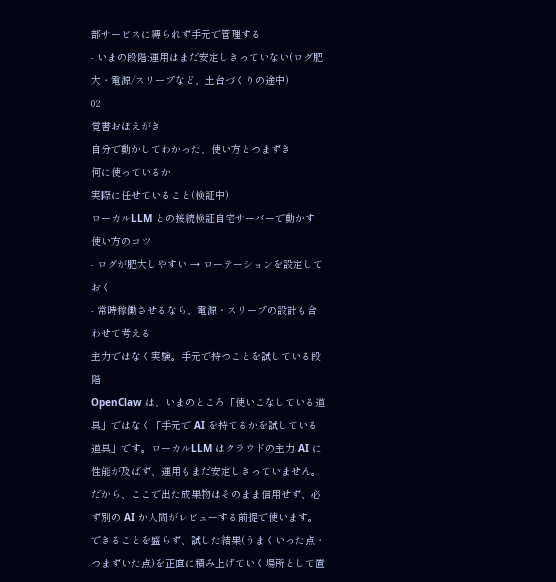部サービスに縛られず手元で管理する
- いまの段階:運用はまだ安定しきっていない(ログ肥大・電源/スリープなど、土台づくりの途中)
02
覚書おぼえがき
自分で動かしてわかった、使い方とつまずき
何に使っているか
実際に任せていること(検証中)
ローカルLLM との接続検証自宅サーバーで動かす
使い方のコツ
- ログが肥大しやすい → ローテーションを設定しておく
- 常時稼働させるなら、電源・スリープの設計も合わせて考える
主力ではなく実験。手元で持つことを試している段階
OpenClaw は、いまのところ「使いこなしている道具」ではなく「手元で AI を持てるかを試している道具」です。ローカルLLM はクラウドの主力 AI に性能が及ばず、運用もまだ安定しきっていません。だから、ここで出た成果物はそのまま信用せず、必ず別の AI か人間がレビューする前提で使います。できることを盛らず、試した結果(うまくいった点・つまずいた点)を正直に積み上げていく場所として置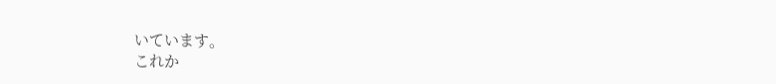いています。
これか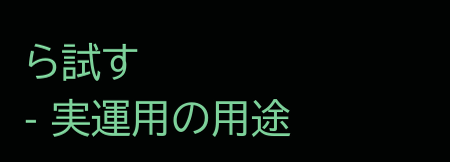ら試す
- 実運用の用途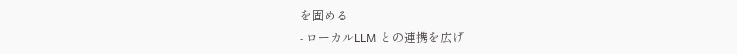を固める
- ローカルLLM との連携を広げ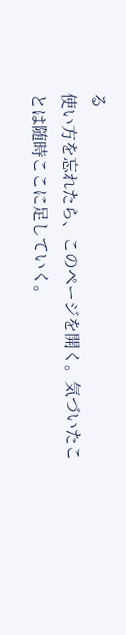る
使い方を忘れたら、このページを開く。気づいたことは随時ここに足していく。